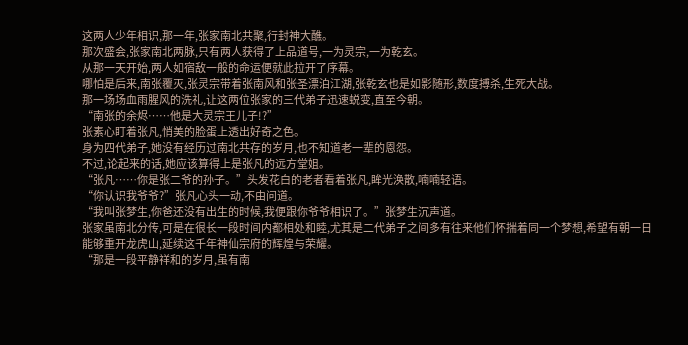这两人少年相识,那一年,张家南北共聚,行封神大醮。
那次盛会,张家南北两脉,只有两人获得了上品道号,一为灵宗,一为乾玄。
从那一天开始,两人如宿敌一般的命运便就此拉开了序幕。
哪怕是后来,南张覆灭,张灵宗带着张南风和张圣漂泊江湖,张乾玄也是如影随形,数度搏杀,生死大战。
那一场场血雨腥风的洗礼,让这两位张家的三代弟子迅速蜕变,直至今朝。
“南张的余烬……他是大灵宗王儿子!?”
张素心盯着张凡,悄美的脸蛋上透出好奇之色。
身为四代弟子,她没有经历过南北共存的岁月,也不知道老一辈的恩怨。
不过,论起来的话,她应该算得上是张凡的远方堂姐。
“张凡……你是张二爷的孙子。”头发花白的老者看着张凡,眸光涣散,喃喃轻语。
“你认识我爷爷?”张凡心头一动,不由问道。
“我叫张梦生,你爸还没有出生的时候,我便跟你爷爷相识了。”张梦生沉声道。
张家虽南北分传,可是在很长一段时间内都相处和睦,尤其是二代弟子之间多有往来他们怀揣着同一个梦想,希望有朝一日能够重开龙虎山,延续这千年神仙宗府的辉煌与荣耀。
“那是一段平静祥和的岁月,虽有南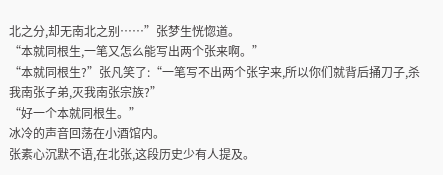北之分,却无南北之别……”张梦生恍惚道。
“本就同根生,一笔又怎么能写出两个张来啊。”
“本就同根生?”张凡笑了:“一笔写不出两个张字来,所以你们就背后捅刀子,杀我南张子弟,灭我南张宗族?”
“好一个本就同根生。”
冰冷的声音回荡在小酒馆内。
张素心沉默不语,在北张,这段历史少有人提及。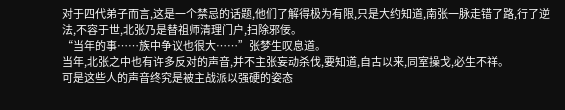对于四代弟子而言,这是一个禁忌的话题,他们了解得极为有限,只是大约知道,南张一脉走错了路,行了逆法,不容于世,北张乃是替祖师清理门户,扫除邪佞。
“当年的事……族中争议也很大……”张梦生叹息道。
当年,北张之中也有许多反对的声音,并不主张妄动杀伐,要知道,自古以来,同室操戈,必生不祥。
可是这些人的声音终究是被主战派以强硬的姿态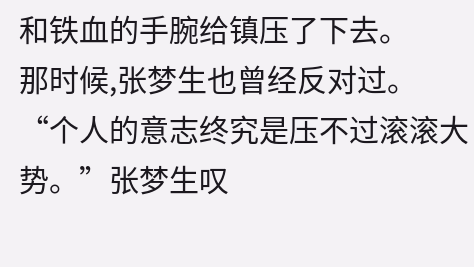和铁血的手腕给镇压了下去。
那时候,张梦生也曾经反对过。
“个人的意志终究是压不过滚滚大势。”张梦生叹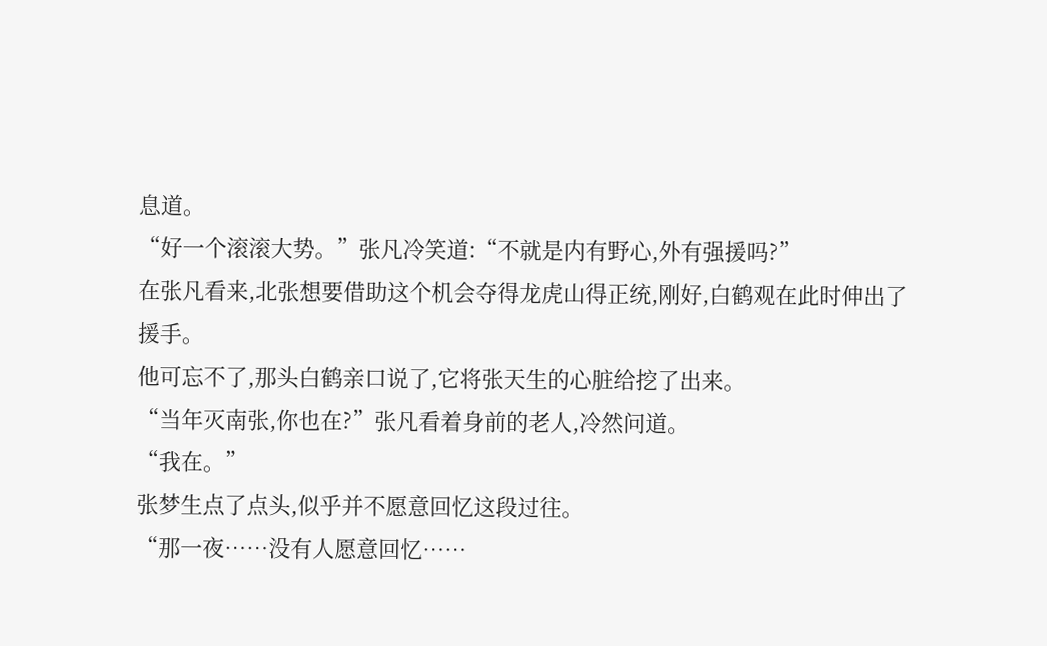息道。
“好一个滚滚大势。”张凡冷笑道:“不就是内有野心,外有强援吗?”
在张凡看来,北张想要借助这个机会夺得龙虎山得正统,刚好,白鹤观在此时伸出了援手。
他可忘不了,那头白鹤亲口说了,它将张天生的心脏给挖了出来。
“当年灭南张,你也在?”张凡看着身前的老人,冷然问道。
“我在。”
张梦生点了点头,似乎并不愿意回忆这段过往。
“那一夜……没有人愿意回忆……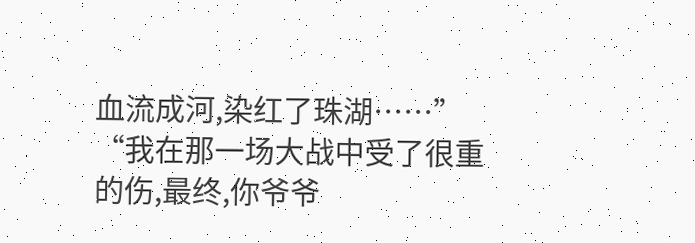血流成河,染红了珠湖……”
“我在那一场大战中受了很重的伤,最终,你爷爷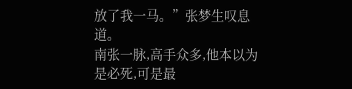放了我一马。”张梦生叹息道。
南张一脉,高手众多,他本以为是必死,可是最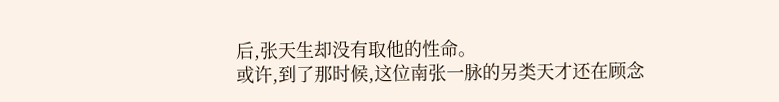后,张天生却没有取他的性命。
或许,到了那时候,这位南张一脉的另类天才还在顾念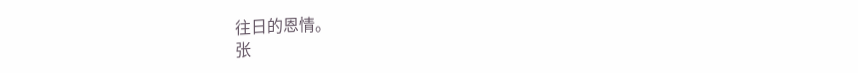往日的恩情。
张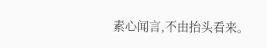素心闻言,不由抬头看来。